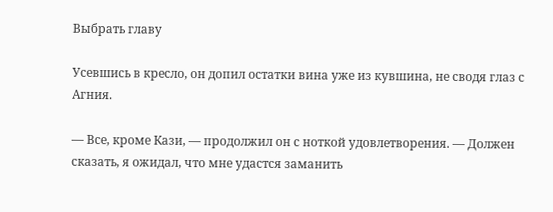Выбрать главу

Усевшись в кресло, он допил остатки вина уже из кувшина, не сводя глаз с Агния.

— Все, кроме Кази, — продолжил он с ноткой удовлетворения. — Должен сказать, я ожидал, что мне удастся заманить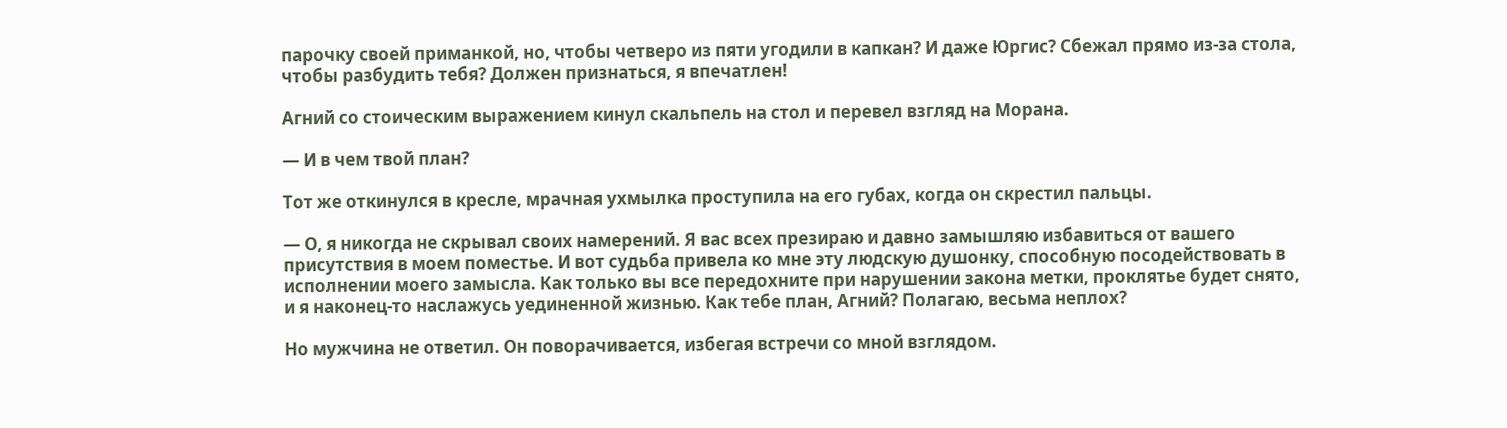парочку своей приманкой, но, чтобы четверо из пяти угодили в капкан? И даже Юргис? Сбежал прямо из-за стола, чтобы разбудить тебя? Должен признаться, я впечатлен!

Агний со стоическим выражением кинул скальпель на стол и перевел взгляд на Морана.

— И в чем твой план?

Тот же откинулся в кресле, мрачная ухмылка проступила на его губах, когда он скрестил пальцы.

— О, я никогда не скрывал своих намерений. Я вас всех презираю и давно замышляю избавиться от вашего присутствия в моем поместье. И вот судьба привела ко мне эту людскую душонку, способную посодействовать в исполнении моего замысла. Как только вы все передохните при нарушении закона метки, проклятье будет снято, и я наконец-то наслажусь уединенной жизнью. Как тебе план, Агний? Полагаю, весьма неплох?

Но мужчина не ответил. Он поворачивается, избегая встречи со мной взглядом.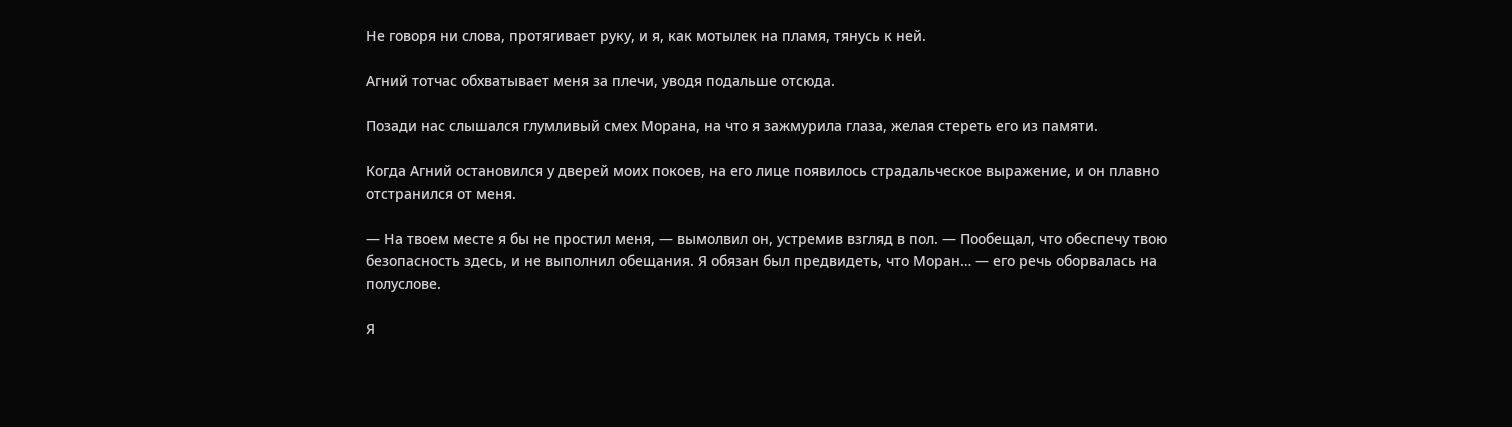Не говоря ни слова, протягивает руку, и я, как мотылек на пламя, тянусь к ней.

Агний тотчас обхватывает меня за плечи, уводя подальше отсюда.

Позади нас слышался глумливый смех Морана, на что я зажмурила глаза, желая стереть его из памяти.

Когда Агний остановился у дверей моих покоев, на его лице появилось страдальческое выражение, и он плавно отстранился от меня.

— На твоем месте я бы не простил меня, — вымолвил он, устремив взгляд в пол. — Пообещал, что обеспечу твою безопасность здесь, и не выполнил обещания. Я обязан был предвидеть, что Моран… — его речь оборвалась на полуслове.

Я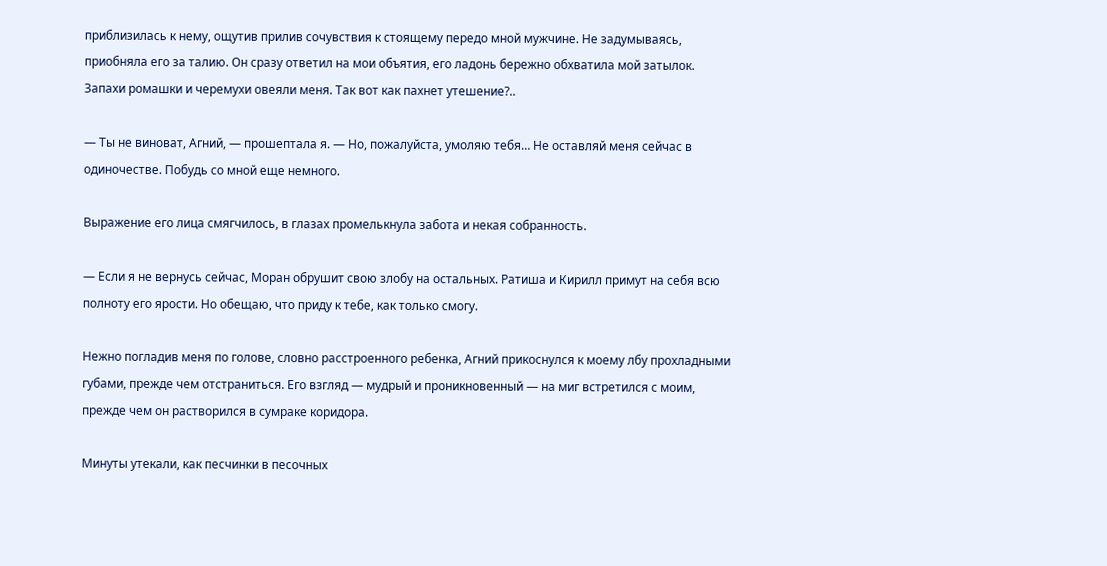приблизилась к нему, ощутив прилив сочувствия к стоящему передо мной мужчине. Не задумываясь, приобняла его за талию. Он сразу ответил на мои объятия, его ладонь бережно обхватила мой затылок. Запахи ромашки и черемухи овеяли меня. Так вот как пахнет утешение?..

— Ты не виноват, Агний, — прошептала я. — Но, пожалуйста, умоляю тебя… Не оставляй меня сейчас в одиночестве. Побудь со мной еще немного.

Выражение его лица смягчилось, в глазах промелькнула забота и некая собранность.

— Если я не вернусь сейчас, Моран обрушит свою злобу на остальных. Ратиша и Кирилл примут на себя всю полноту его ярости. Но обещаю, что приду к тебе, как только смогу.

Нежно погладив меня по голове, словно расстроенного ребенка, Агний прикоснулся к моему лбу прохладными губами, прежде чем отстраниться. Его взгляд — мудрый и проникновенный — на миг встретился с моим, прежде чем он растворился в сумраке коридора.

Минуты утекали, как песчинки в песочных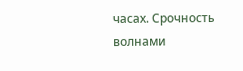часах. Срочность волнами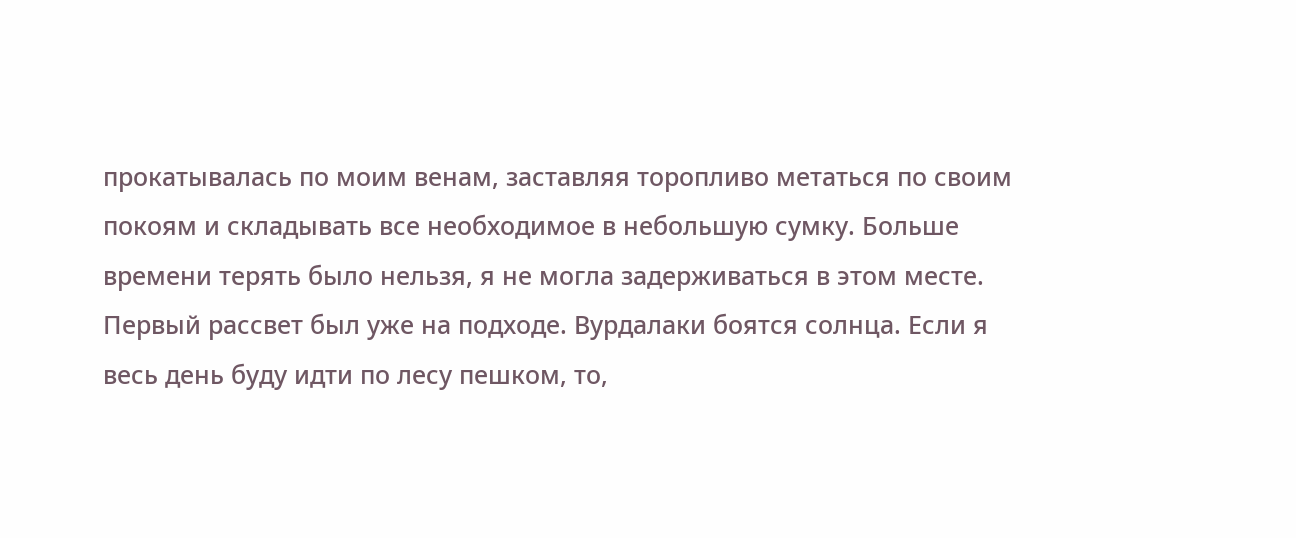прокатывалась по моим венам, заставляя торопливо метаться по своим покоям и складывать все необходимое в небольшую сумку. Больше времени терять было нельзя, я не могла задерживаться в этом месте. Первый рассвет был уже на подходе. Вурдалаки боятся солнца. Если я весь день буду идти по лесу пешком, то,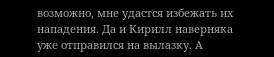возможно, мне удастся избежать их нападения. Да и Кирилл наверняка уже отправился на вылазку. А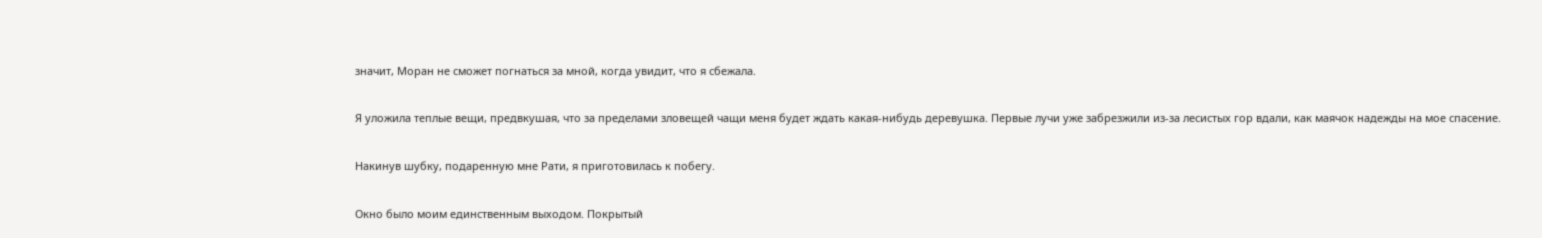значит, Моран не сможет погнаться за мной, когда увидит, что я сбежала.

Я уложила теплые вещи, предвкушая, что за пределами зловещей чащи меня будет ждать какая-нибудь деревушка. Первые лучи уже забрезжили из-за лесистых гор вдали, как маячок надежды на мое спасение.

Накинув шубку, подаренную мне Рати, я приготовилась к побегу.

Окно было моим единственным выходом. Покрытый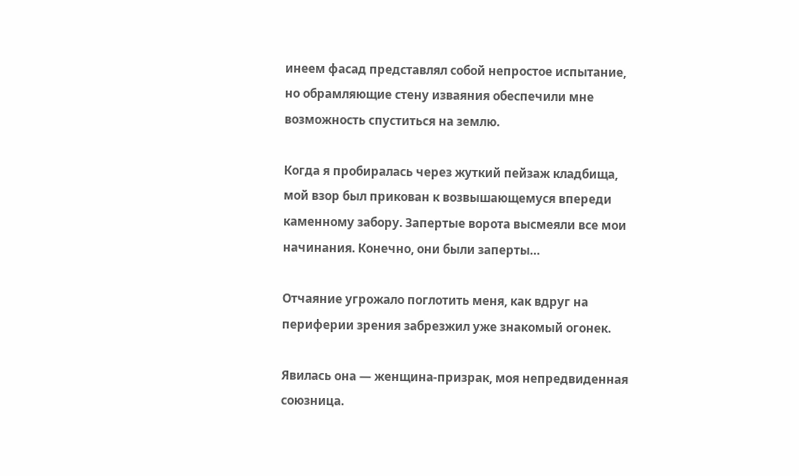инеем фасад представлял собой непростое испытание, но обрамляющие стену изваяния обеспечили мне возможность спуститься на землю.

Когда я пробиралась через жуткий пейзаж кладбища, мой взор был прикован к возвышающемуся впереди каменному забору. Запертые ворота высмеяли все мои начинания. Конечно, они были заперты…

Отчаяние угрожало поглотить меня, как вдруг на периферии зрения забрезжил уже знакомый огонек.

Явилась она — женщина-призрак, моя непредвиденная союзница.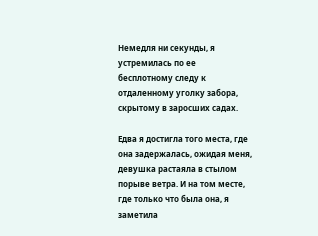Немедля ни секунды, я устремилась по ее бесплотному следу к отдаленному уголку забора, скрытому в заросших садах.

Едва я достигла того места, где она задержалась, ожидая меня, девушка растаяла в стылом порыве ветра. И на том месте, где только что была она, я заметила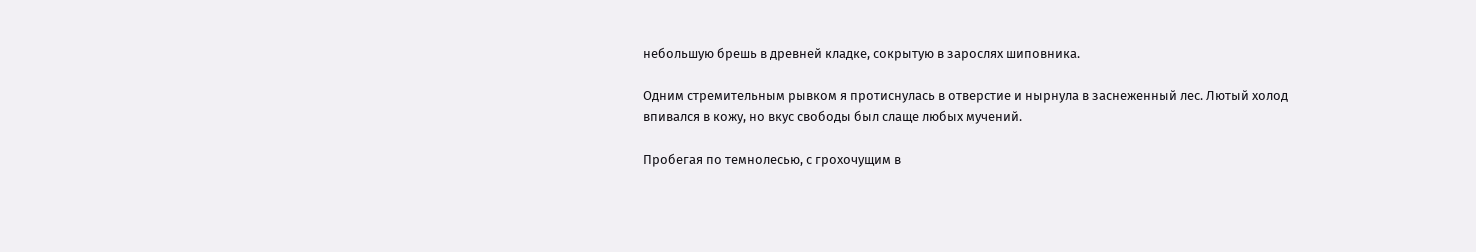небольшую брешь в древней кладке, сокрытую в зарослях шиповника.

Одним стремительным рывком я протиснулась в отверстие и нырнула в заснеженный лес. Лютый холод впивался в кожу, но вкус свободы был слаще любых мучений.

Пробегая по темнолесью, с грохочущим в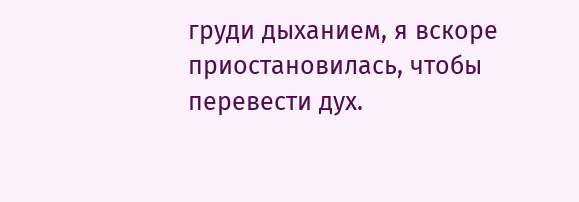груди дыханием, я вскоре приостановилась, чтобы перевести дух.